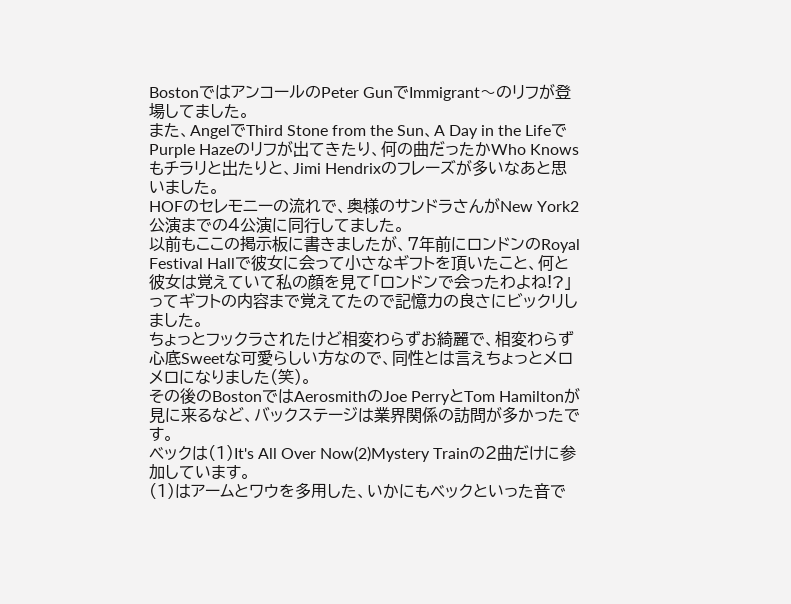BostonではアンコールのPeter GunでImmigrant〜のリフが登場してました。
また、AngelでThird Stone from the Sun、A Day in the LifeでPurple Hazeのリフが出てきたり、何の曲だったかWho Knowsもチラリと出たりと、Jimi Hendrixのフレーズが多いなあと思いました。
HOFのセレモニーの流れで、奥様のサンドラさんがNew York2公演までの4公演に同行してました。
以前もここの掲示板に書きましたが、7年前にロンドンのRoyal Festival Hallで彼女に会って小さなギフトを頂いたこと、何と彼女は覚えていて私の顔を見て「ロンドンで会ったわよね!?」ってギフトの内容まで覚えてたので記憶力の良さにビックリしました。
ちょっとフックラされたけど相変わらずお綺麗で、相変わらず心底Sweetな可愛らしい方なので、同性とは言えちょっとメロメロになりました(笑)。
その後のBostonではAerosmithのJoe PerryとTom Hamiltonが見に来るなど、バックステージは業界関係の訪問が多かったです。
ベックは(1)It's All Over Now(2)Mystery Trainの2曲だけに参加しています。
(1)はアームとワウを多用した、いかにもベックといった音で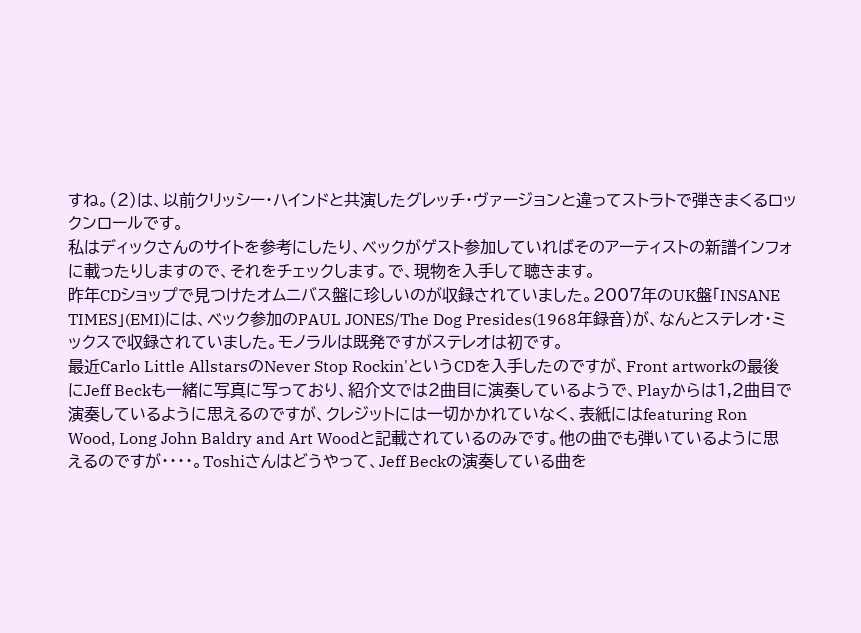すね。(2)は、以前クリッシー・ハインドと共演したグレッチ・ヴァージョンと違ってストラトで弾きまくるロックンロールです。
私はディックさんのサイトを参考にしたり、ベックがゲスト参加していればそのアーティストの新譜インフォに載ったりしますので、それをチェックします。で、現物を入手して聴きます。
昨年CDショップで見つけたオムニバス盤に珍しいのが収録されていました。2007年のUK盤「INSANE TIMES」(EMI)には、ベック参加のPAUL JONES/The Dog Presides(1968年録音)が、なんとステレオ・ミックスで収録されていました。モノラルは既発ですがステレオは初です。
最近Carlo Little AllstarsのNever Stop Rockin'というCDを入手したのですが、Front artworkの最後にJeff Beckも一緒に写真に写っており、紹介文では2曲目に演奏しているようで、Playからは1,2曲目で演奏しているように思えるのですが、クレジットには一切かかれていなく、表紙にはfeaturing Ron Wood, Long John Baldry and Art Woodと記載されているのみです。他の曲でも弾いているように思えるのですが・・・・。Toshiさんはどうやって、Jeff Beckの演奏している曲を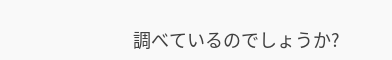調べているのでしょうか?